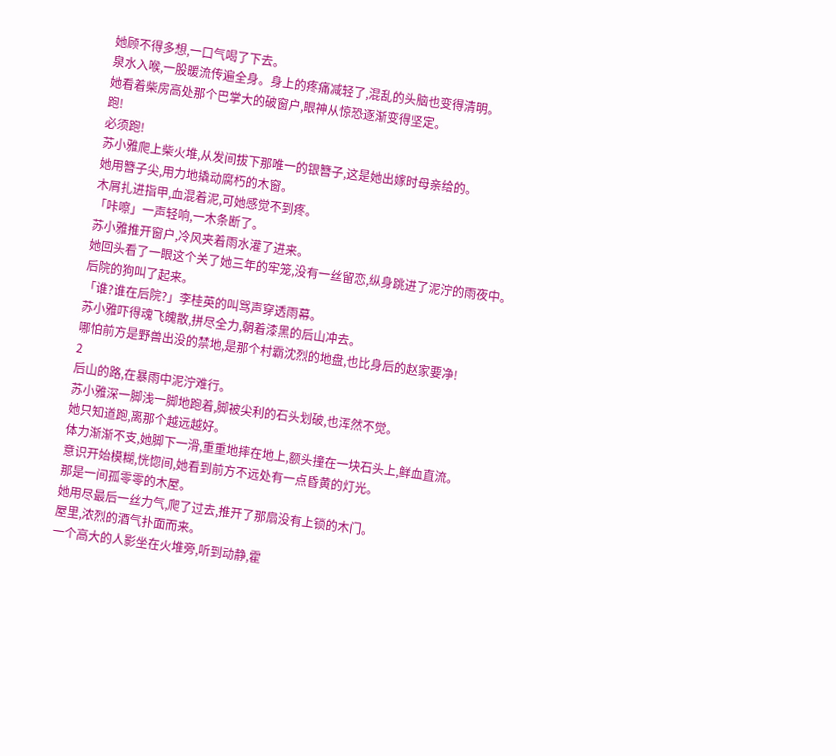她顾不得多想,一口气喝了下去。
泉水入喉,一股暖流传遍全身。身上的疼痛减轻了,混乱的头脑也变得清明。
她看着柴房高处那个巴掌大的破窗户,眼神从惊恐逐渐变得坚定。
跑!
必须跑!
苏小雅爬上柴火堆,从发间拔下那唯一的银簪子,这是她出嫁时母亲给的。
她用簪子尖,用力地撬动腐朽的木窗。
木屑扎进指甲,血混着泥,可她感觉不到疼。
「咔嚓」一声轻响,一木条断了。
苏小雅推开窗户,冷风夹着雨水灌了进来。
她回头看了一眼这个关了她三年的牢笼,没有一丝留恋,纵身跳进了泥泞的雨夜中。
后院的狗叫了起来。
「谁?谁在后院?」李桂英的叫骂声穿透雨幕。
苏小雅吓得魂飞魄散,拼尽全力,朝着漆黑的后山冲去。
哪怕前方是野兽出没的禁地,是那个村霸沈烈的地盘,也比身后的赵家要净!
2
后山的路,在暴雨中泥泞难行。
苏小雅深一脚浅一脚地跑着,脚被尖利的石头划破,也浑然不觉。
她只知道跑,离那个越远越好。
体力渐渐不支,她脚下一滑,重重地摔在地上,额头撞在一块石头上,鲜血直流。
意识开始模糊,恍惚间,她看到前方不远处有一点昏黄的灯光。
那是一间孤零零的木屋。
她用尽最后一丝力气,爬了过去,推开了那扇没有上锁的木门。
屋里,浓烈的酒气扑面而来。
一个高大的人影坐在火堆旁,听到动静,霍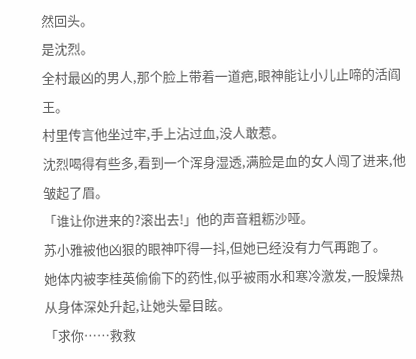然回头。
是沈烈。
全村最凶的男人,那个脸上带着一道疤,眼神能让小儿止啼的活阎王。
村里传言他坐过牢,手上沾过血,没人敢惹。
沈烈喝得有些多,看到一个浑身湿透,满脸是血的女人闯了进来,他皱起了眉。
「谁让你进来的?滚出去!」他的声音粗粝沙哑。
苏小雅被他凶狠的眼神吓得一抖,但她已经没有力气再跑了。
她体内被李桂英偷偷下的药性,似乎被雨水和寒冷激发,一股燥热从身体深处升起,让她头晕目眩。
「求你……救救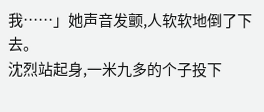我……」她声音发颤,人软软地倒了下去。
沈烈站起身,一米九多的个子投下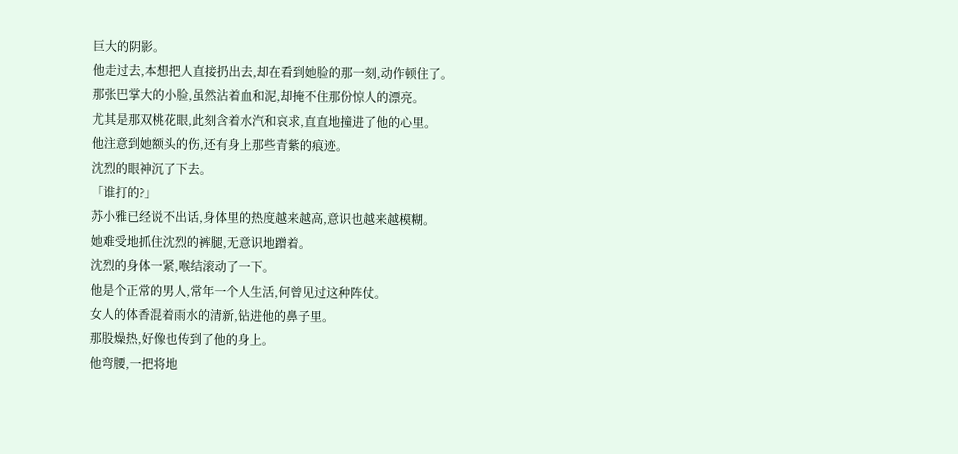巨大的阴影。
他走过去,本想把人直接扔出去,却在看到她脸的那一刻,动作顿住了。
那张巴掌大的小脸,虽然沾着血和泥,却掩不住那份惊人的漂亮。
尤其是那双桃花眼,此刻含着水汽和哀求,直直地撞进了他的心里。
他注意到她额头的伤,还有身上那些青紫的痕迹。
沈烈的眼神沉了下去。
「谁打的?」
苏小雅已经说不出话,身体里的热度越来越高,意识也越来越模糊。
她难受地抓住沈烈的裤腿,无意识地蹭着。
沈烈的身体一紧,喉结滚动了一下。
他是个正常的男人,常年一个人生活,何曾见过这种阵仗。
女人的体香混着雨水的清新,钻进他的鼻子里。
那股燥热,好像也传到了他的身上。
他弯腰,一把将地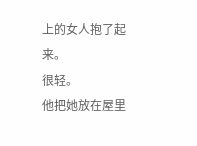上的女人抱了起来。
很轻。
他把她放在屋里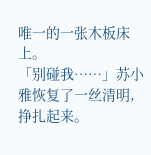唯一的一张木板床上。
「别碰我……」苏小雅恢复了一丝清明,挣扎起来。